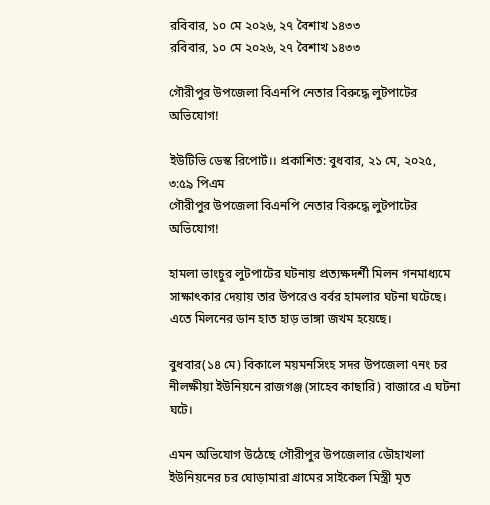রবিবার, ১০ মে ২০২৬, ২৭ বৈশাখ ১৪৩৩
রবিবার, ১০ মে ২০২৬, ২৭ বৈশাখ ১৪৩৩

গৌরীপুর উপজেলা বিএনপি নেতার বিরুদ্ধে লুটপাটের অভিযোগ!

ইউটিভি ডেস্ক রিপোর্ট।। প্রকাশিত: বুধবার, ২১ মে, ২০২৫, ৩:৫৯ পিএম
গৌরীপুর উপজেলা বিএনপি নেতার বিরুদ্ধে লুটপাটের অভিযোগ!

হামলা ভাংচুর লুটপাটের ঘটনায় প্রত্যক্ষদর্শী মিলন গনমাধ্যমে সাক্ষাৎকার দেয়ায় তার উপরেও বর্বর হামলার ঘটনা ঘটেছে। এতে মিলনের ডান হাত হাড় ভাঙ্গা জখম হয়েছে।

বুধবার(১৪ মে) বিকালে ময়মনসিংহ সদর উপজেলা ৭নং চর নীলক্ষীয়া ইউনিয়নে রাজগঞ্জ (সাহেব কাছারি) বাজারে এ ঘটনা ঘটে।

এমন অভিযোগ উঠেছে গৌরীপুর উপজেলার ডৌহাখলা ইউনিয়নের চর ঘোড়ামারা গ্রামের সাইকেল মিস্ত্রী মৃত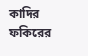কাদির ফকিরের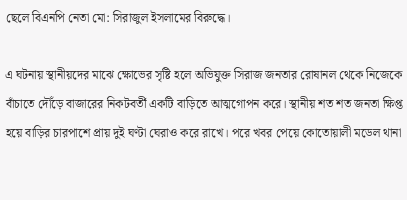ছেলে বিএনপি নেতা মো: সিরাজুল ইসলামের বিরুদ্ধে।

এ ঘটনায় স্থানীয়দের মাঝে ক্ষোভের সৃষ্টি হলে অভিযুক্ত সিরাজ জনতার রোষানল থেকে নিজেকে বাঁচাতে দৌঁড়ে বাজারের নিকটবর্তী একটি বাড়িতে আত্মগোপন করে। স্থানীয় শত শত জনতা ক্ষিপ্ত হয়ে বাড়ির চারপাশে প্রায় দুই ঘণ্টা ঘেরাও করে রাখে। পরে খবর পেয়ে কোতোয়ালী মডেল থানা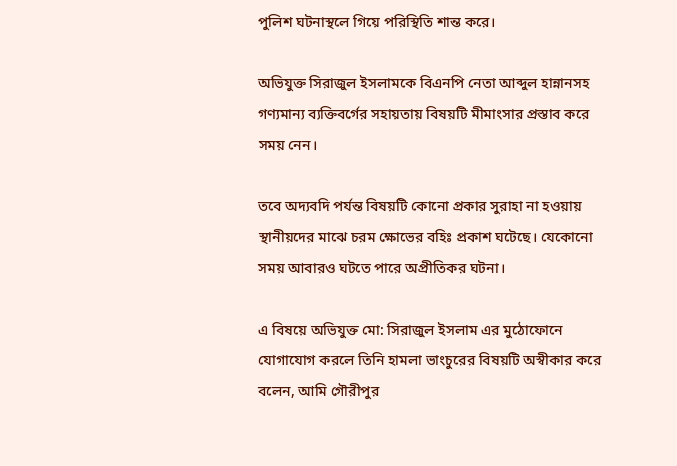পুলিশ ঘটনাস্থলে গিয়ে পরিস্থিতি শান্ত করে।

অভিযুক্ত সিরাজুল ইসলামকে বিএনপি নেতা আব্দুল হান্নানসহ গণ্যমান্য ব্যক্তিবর্গের সহায়তায় বিষয়টি মীমাংসার প্রস্তাব করে সময় নেন।

তবে অদ্যবদি পর্যন্ত বিষয়টি কোনো প্রকার সুরাহা না হওয়ায় স্থানীয়দের মাঝে চরম ক্ষোভের বহিঃ প্রকাশ ঘটেছে। যেকোনো সময় আবারও ঘটতে পারে অপ্রীতিকর ঘটনা।

এ বিষয়ে অভিযুক্ত মো: সিরাজুল ইসলাম এর মুঠোফোনে যোগাযোগ করলে তিনি হামলা ভাংচুরের বিষয়টি অস্বীকার করে বলেন, আমি গৌরীপুর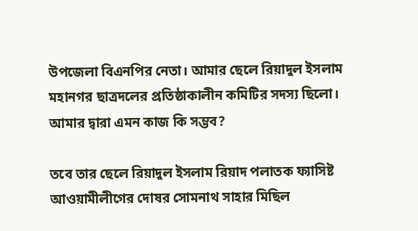উপজেলা বিএনপির নেতা। আমার ছেলে রিয়াদুল ইসলাম মহানগর ছাত্রদলের প্রতিষ্ঠাকালীন কমিটির সদস্য ছিলো। আমার দ্বারা এমন কাজ কি সম্ভব?

তবে তার ছেলে রিয়াদুল ইসলাম রিয়াদ পলাতক ফ্যাসিষ্ট আওয়ামীলীগের দোষর সোমনাথ সাহার মিছিল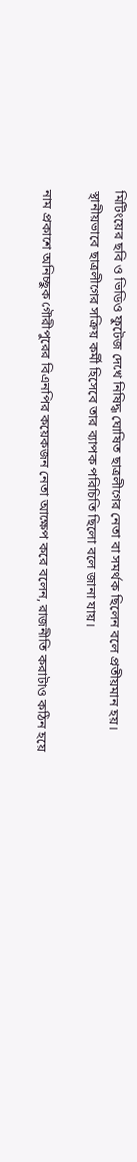মিটিংয়ের ছবি ও ভিডিও ফুটেজ দেখে নিষিদ্ধ ঘোষিত ছাত্রলীগের নেতা বা সমর্থক ছিলেন বলে প্রতীয়মান হয়। স্থানীয়ভাবে ছাত্রলীগের সক্রিয় কর্মী হিসেবে তার ব্যাপক পরিচিতি ছিলো বলে জানা যায়।

নাম প্রকাশে অনিচ্ছুক গৌরীপুরের বিএনপির কয়েকজন নেতা আক্ষেপ করে বলেন, রাজনীতি করাটাও কঠিন হয়ে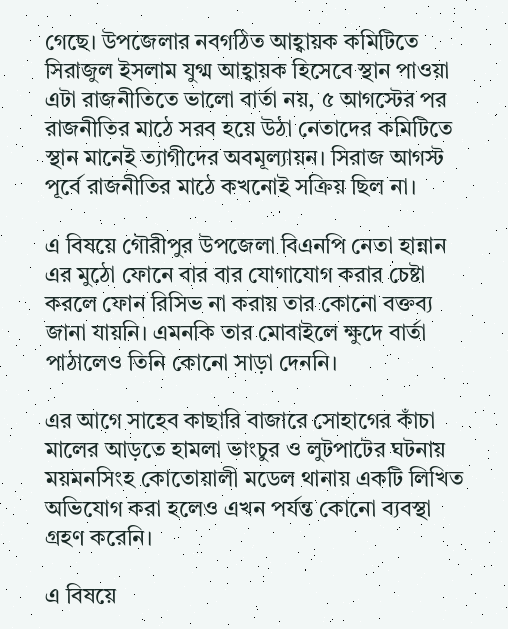গেছে। উপজেলার নবগঠিত আহ্বায়ক কমিটিতে সিরাজুল ইসলাম যুগ্ম আহ্বায়ক হিসেবে স্থান পাওয়া এটা রাজনীতিতে ভালো বার্তা নয়, ৫ আগস্টের পর রাজনীতির মাঠে সরব হয়ে উঠা নেতাদের কমিটিতে স্থান মানেই ত্যাগীদের অবমূল্যায়ন। সিরাজ আগস্ট পূর্বে রাজনীতির মাঠে কখনোই সক্রিয় ছিল না।

এ বিষয়ে গৌরীপুর উপজেলা বিএনপি নেতা হান্নান এর মুঠো ফোনে বার বার যোগাযোগ করার চেষ্টা করলে ফোন রিসিভ না করায় তার কোনো বক্তব্য জানা যায়নি। এমনকি তার মোবাইলে ক্ষুদে বার্তা পাঠালেও তিনি কোনো সাড়া দেননি।

এর আগে সাহেব কাছারি বাজারে সোহাগের কাঁচা মালের আড়তে হামলা ভাংচুর ও লুটপাটের ঘটনায় ময়মনসিংহ কোতোয়ালী মডেল থানায় একটি লিখিত অভিযোগ করা হলেও এখন পর্যন্ত কোনো ব্যবস্থা গ্রহণ করেনি।

এ বিষয়ে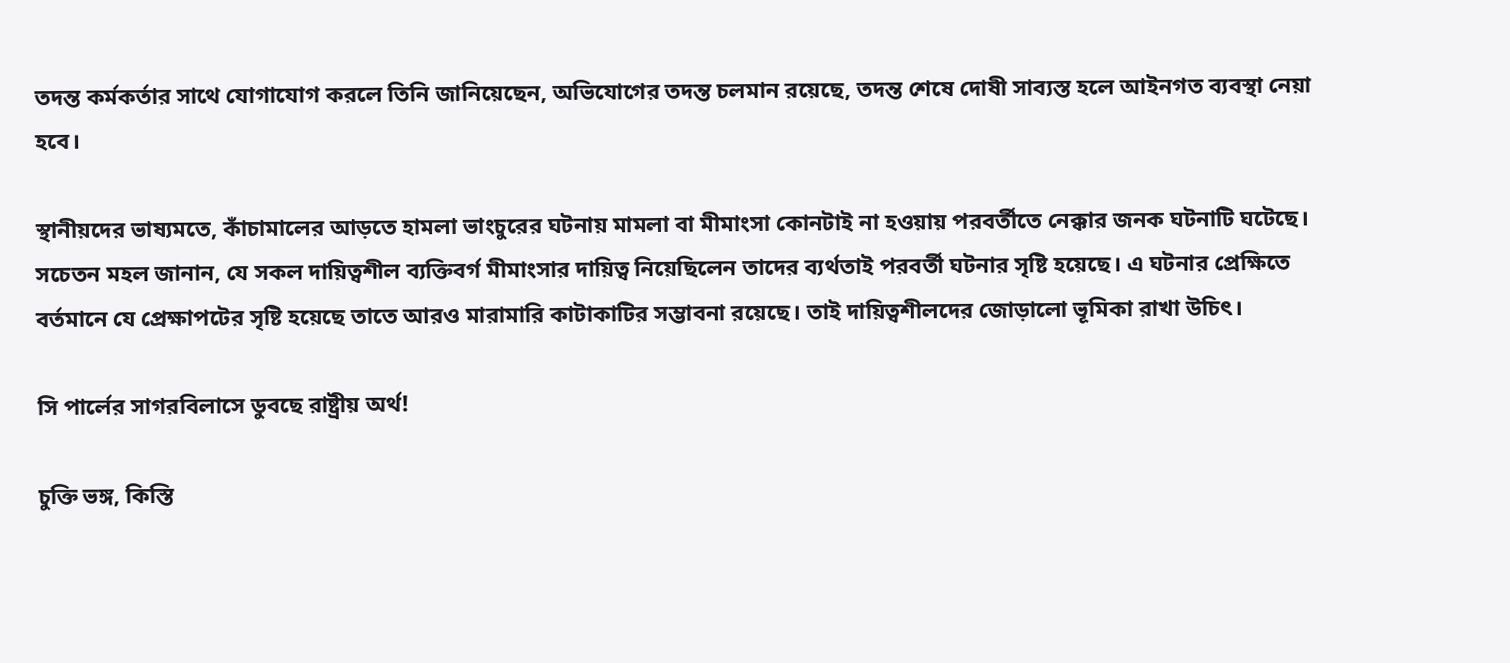তদন্ত কর্মকর্তার সাথে যোগাযোগ করলে তিনি জানিয়েছেন, অভিযোগের তদন্ত চলমান রয়েছে, তদন্ত শেষে দোষী সাব্যস্ত হলে আইনগত ব্যবস্থা নেয়া হবে।

স্থানীয়দের ভাষ্যমতে, কাঁচামালের আড়তে হামলা ভাংচুরের ঘটনায় মামলা বা মীমাংসা কোনটাই না হওয়ায় পরবর্তীতে নেক্কার জনক ঘটনাটি ঘটেছে। সচেতন মহল জানান, যে সকল দায়িত্বশীল ব্যক্তিবর্গ মীমাংসার দায়িত্ব নিয়েছিলেন তাদের ব্যর্থতাই পরবর্তী ঘটনার সৃষ্টি হয়েছে। এ ঘটনার প্রেক্ষিতে বর্তমানে যে প্রেক্ষাপটের সৃষ্টি হয়েছে তাতে আরও মারামারি কাটাকাটির সম্ভাবনা রয়েছে। তাই দায়িত্বশীলদের জোড়ালো ভূমিকা রাখা উচিৎ।

সি পার্লের সাগরবিলাসে ডুবছে রাষ্ট্রীয় অর্থ!

চুক্তি ভঙ্গ, কিস্তি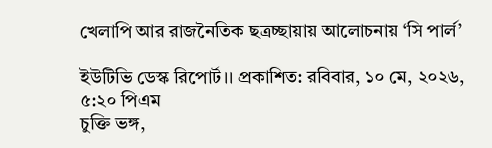খেলাপি আর রাজনৈতিক ছত্রচ্ছায়ায় আলোচনায় ‘সি পার্ল’

ইউটিভি ডেস্ক রিপোর্ট।। প্রকাশিত: রবিবার, ১০ মে, ২০২৬, ৫:২০ পিএম
চুক্তি ভঙ্গ,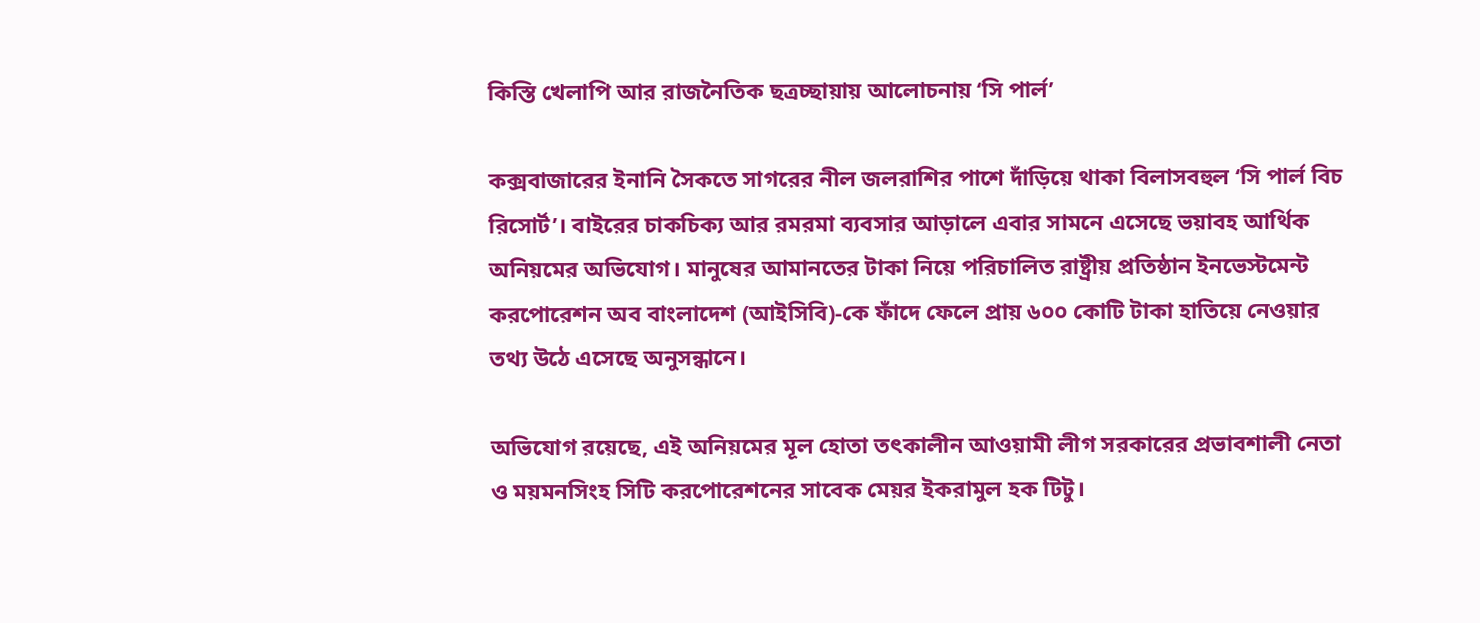কিস্তি খেলাপি আর রাজনৈতিক ছত্রচ্ছায়ায় আলোচনায় ‘সি পার্ল’

কক্সবাজারের ইনানি সৈকতে সাগরের নীল জলরাশির পাশে দাঁড়িয়ে থাকা বিলাসবহুল ‘সি পার্ল বিচ রিসোর্ট’। বাইরের চাকচিক্য আর রমরমা ব্যবসার আড়ালে এবার সামনে এসেছে ভয়াবহ আর্থিক অনিয়মের অভিযোগ। মানুষের আমানতের টাকা নিয়ে পরিচালিত রাষ্ট্রীয় প্রতিষ্ঠান ইনভেস্টমেন্ট করপোরেশন অব বাংলাদেশ (আইসিবি)-কে ফাঁদে ফেলে প্রায় ৬০০ কোটি টাকা হাতিয়ে নেওয়ার তথ্য উঠে এসেছে অনুসন্ধানে।

অভিযোগ রয়েছে, এই অনিয়মের মূল হোতা তৎকালীন আওয়ামী লীগ সরকারের প্রভাবশালী নেতা ও ময়মনসিংহ সিটি করপোরেশনের সাবেক মেয়র ইকরামুল হক টিটু।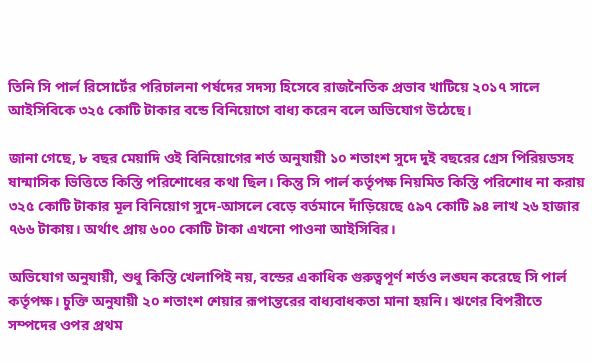তিনি সি পার্ল রিসোর্টের পরিচালনা পর্ষদের সদস্য হিসেবে রাজনৈতিক প্রভাব খাটিয়ে ২০১৭ সালে আইসিবিকে ৩২৫ কোটি টাকার বন্ডে বিনিয়োগে বাধ্য করেন বলে অভিযোগ উঠেছে।

জানা গেছে, ৮ বছর মেয়াদি ওই বিনিয়োগের শর্ত অনুযায়ী ১০ শতাংশ সুদে দুই বছরের গ্রেস পিরিয়ডসহ ষান্মাসিক ভিত্তিতে কিস্তি পরিশোধের কথা ছিল। কিন্তু সি পার্ল কর্তৃপক্ষ নিয়মিত কিস্তি পরিশোধ না করায় ৩২৫ কোটি টাকার মূল বিনিয়োগ সুদে-আসলে বেড়ে বর্তমানে দাঁড়িয়েছে ৫৯৭ কোটি ৯৪ লাখ ২৬ হাজার ৭৬৬ টাকায়। অর্থাৎ প্রায় ৬০০ কোটি টাকা এখনো পাওনা আইসিবির।

অভিযোগ অনুযায়ী, শুধু কিস্তি খেলাপিই নয়, বন্ডের একাধিক গুরুত্বপূর্ণ শর্তও লঙ্ঘন করেছে সি পার্ল কর্তৃপক্ষ। চুক্তি অনুযায়ী ২০ শতাংশ শেয়ার রূপান্তরের বাধ্যবাধকতা মানা হয়নি। ঋণের বিপরীতে সম্পদের ওপর প্রথম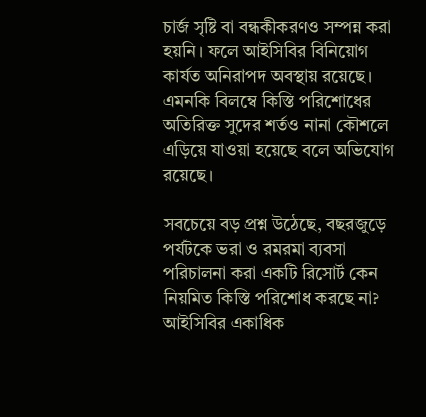চার্জ সৃষ্টি বা বন্ধকীকরণও সম্পন্ন করা হয়নি। ফলে আইসিবির বিনিয়োগ কার্যত অনিরাপদ অবস্থায় রয়েছে। এমনকি বিলম্বে কিস্তি পরিশোধের অতিরিক্ত সুদের শর্তও নানা কৌশলে এড়িয়ে যাওয়া হয়েছে বলে অভিযোগ রয়েছে।

সবচেয়ে বড় প্রশ্ন উঠেছে, বছরজুড়ে পর্যটকে ভরা ও রমরমা ব্যবসা পরিচালনা করা একটি রিসোর্ট কেন নিয়মিত কিস্তি পরিশোধ করছে না? আইসিবির একাধিক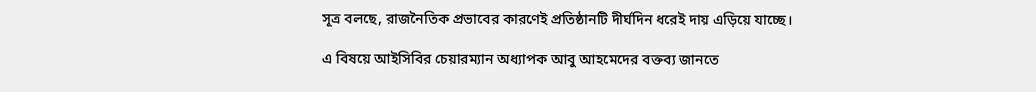সূত্র বলছে, রাজনৈতিক প্রভাবের কারণেই প্রতিষ্ঠানটি দীর্ঘদিন ধরেই দায় এড়িয়ে যাচ্ছে।

এ বিষয়ে আইসিবির চেয়ারম্যান অধ্যাপক আবু আহমেদের বক্তব্য জানতে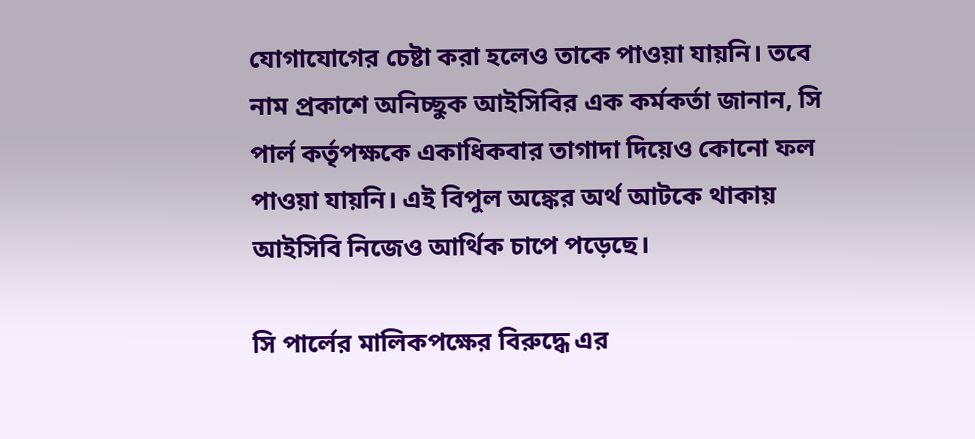যোগাযোগের চেষ্টা করা হলেও তাকে পাওয়া যায়নি। তবে নাম প্রকাশে অনিচ্ছুক আইসিবির এক কর্মকর্তা জানান, সি পার্ল কর্তৃপক্ষকে একাধিকবার তাগাদা দিয়েও কোনো ফল পাওয়া যায়নি। এই বিপুল অঙ্কের অর্থ আটকে থাকায় আইসিবি নিজেও আর্থিক চাপে পড়েছে।

সি পার্লের মালিকপক্ষের বিরুদ্ধে এর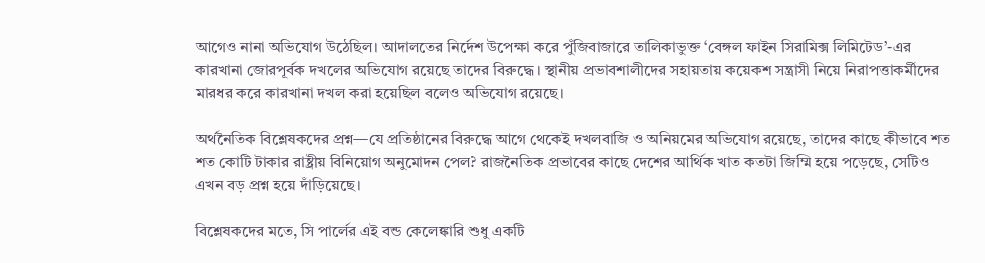আগেও নানা অভিযোগ উঠেছিল। আদালতের নির্দেশ উপেক্ষা করে পুঁজিবাজারে তালিকাভুক্ত ‘বেঙ্গল ফাইন সিরামিক্স লিমিটেড’-এর কারখানা জোরপূর্বক দখলের অভিযোগ রয়েছে তাদের বিরুদ্ধে। স্থানীয় প্রভাবশালীদের সহায়তায় কয়েকশ সন্ত্রাসী নিয়ে নিরাপত্তাকর্মীদের মারধর করে কারখানা দখল করা হয়েছিল বলেও অভিযোগ রয়েছে।

অর্থনৈতিক বিশ্লেষকদের প্রশ্ন—যে প্রতিষ্ঠানের বিরুদ্ধে আগে থেকেই দখলবাজি ও অনিয়মের অভিযোগ রয়েছে, তাদের কাছে কীভাবে শত শত কোটি টাকার রাষ্ট্রীয় বিনিয়োগ অনুমোদন পেল? রাজনৈতিক প্রভাবের কাছে দেশের আর্থিক খাত কতটা জিম্মি হয়ে পড়েছে, সেটিও এখন বড় প্রশ্ন হয়ে দাঁড়িয়েছে।

বিশ্লেষকদের মতে, সি পার্লের এই বন্ড কেলেঙ্কারি শুধু একটি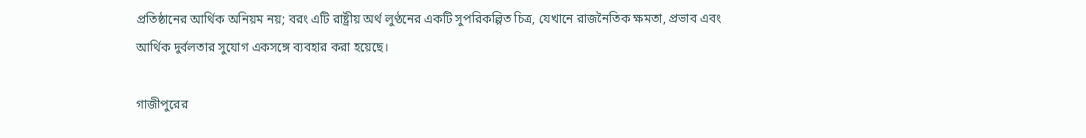প্রতিষ্ঠানের আর্থিক অনিয়ম নয়; বরং এটি রাষ্ট্রীয় অর্থ লুণ্ঠনের একটি সুপরিকল্পিত চিত্র, যেখানে রাজনৈতিক ক্ষমতা, প্রভাব এবং আর্থিক দুর্বলতার সুযোগ একসঙ্গে ব্যবহার করা হয়েছে।

গাজীপুরের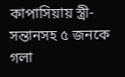কাপাসিয়ায় স্ত্রী-সন্তানসহ ৫ জনকে গলা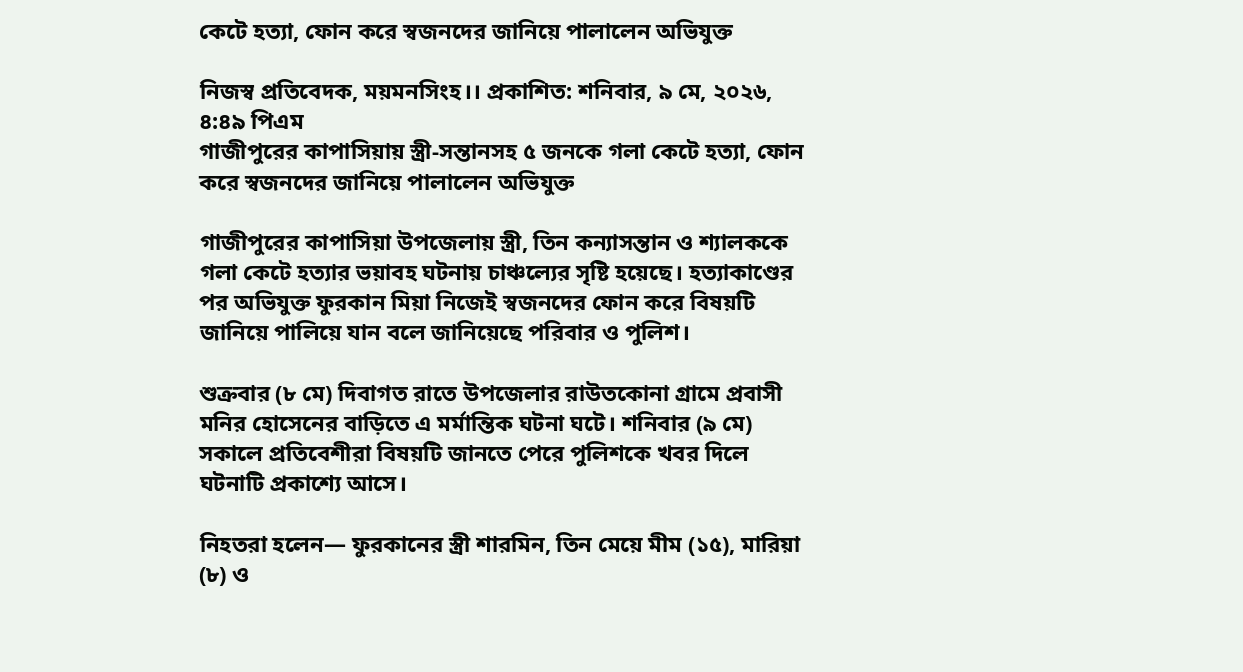কেটে হত্যা, ফোন করে স্বজনদের জানিয়ে পালালেন অভিযুক্ত

নিজস্ব প্রতিবেদক, ময়মনসিংহ।। প্রকাশিত: শনিবার, ৯ মে, ২০২৬, ৪:৪৯ পিএম
গাজীপুরের কাপাসিয়ায় স্ত্রী-সন্তানসহ ৫ জনকে গলা কেটে হত্যা, ফোন করে স্বজনদের জানিয়ে পালালেন অভিযুক্ত

গাজীপুরের কাপাসিয়া উপজেলায় স্ত্রী, তিন কন্যাসন্তান ও শ্যালককে গলা কেটে হত্যার ভয়াবহ ঘটনায় চাঞ্চল্যের সৃষ্টি হয়েছে। হত্যাকাণ্ডের পর অভিযুক্ত ফুরকান মিয়া নিজেই স্বজনদের ফোন করে বিষয়টি জানিয়ে পালিয়ে যান বলে জানিয়েছে পরিবার ও পুলিশ।

শুক্রবার (৮ মে) দিবাগত রাতে উপজেলার রাউতকোনা গ্রামে প্রবাসী মনির হোসেনের বাড়িতে এ মর্মান্তিক ঘটনা ঘটে। শনিবার (৯ মে) সকালে প্রতিবেশীরা বিষয়টি জানতে পেরে পুলিশকে খবর দিলে ঘটনাটি প্রকাশ্যে আসে।

নিহতরা হলেন— ফুরকানের স্ত্রী শারমিন, তিন মেয়ে মীম (১৫), মারিয়া (৮) ও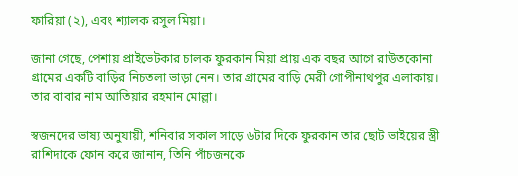ফারিয়া (২), এবং শ্যালক রসুল মিয়া।

জানা গেছে, পেশায় প্রাইভেটকার চালক ফুরকান মিয়া প্রায় এক বছর আগে রাউতকোনা গ্রামের একটি বাড়ির নিচতলা ভাড়া নেন। তার গ্রামের বাড়ি মেরী গোপীনাথপুর এলাকায়। তার বাবার নাম আতিয়ার রহমান মোল্লা।

স্বজনদের ভাষ্য অনুযায়ী, শনিবার সকাল সাড়ে ৬টার দিকে ফুরকান তার ছোট ভাইয়ের স্ত্রী রাশিদাকে ফোন করে জানান, তিনি পাঁচজনকে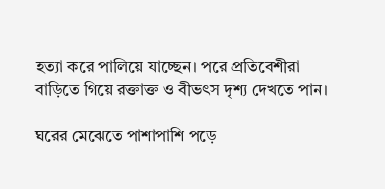হত্যা করে পালিয়ে যাচ্ছেন। পরে প্রতিবেশীরা বাড়িতে গিয়ে রক্তাক্ত ও বীভৎস দৃশ্য দেখতে পান।

ঘরের মেঝেতে পাশাপাশি পড়ে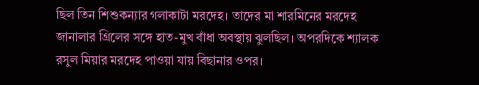ছিল তিন শিশুকন্যার গলাকাটা মরদেহ। তাদের মা শারমিনের মরদেহ জানালার গ্রিলের সঙ্গে হাত-মুখ বাঁধা অবস্থায় ঝুলছিল। অপরদিকে শ্যালক রসুল মিয়ার মরদেহ পাওয়া যায় বিছানার ওপর।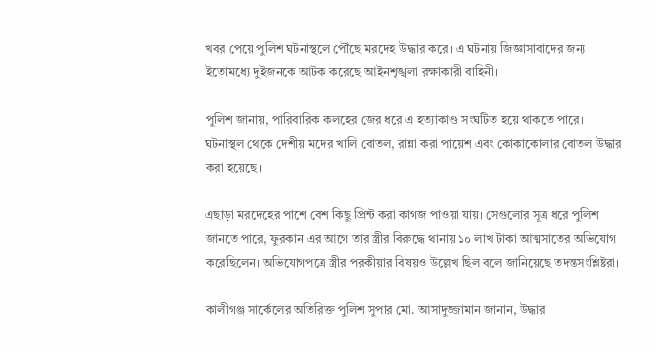খবর পেয়ে পুলিশ ঘটনাস্থলে পৌঁছে মরদেহ উদ্ধার করে। এ ঘটনায় জিজ্ঞাসাবাদের জন্য ইতোমধ্যে দুইজনকে আটক করেছে আইনশৃঙ্খলা রক্ষাকারী বাহিনী।

পুলিশ জানায়, পারিবারিক কলহের জের ধরে এ হত্যাকাণ্ড সংঘটিত হয়ে থাকতে পারে। ঘটনাস্থল থেকে দেশীয় মদের খালি বোতল, রান্না করা পায়েশ এবং কোকাকোলার বোতল উদ্ধার করা হয়েছে।

এছাড়া মরদেহের পাশে বেশ কিছু প্রিন্ট করা কাগজ পাওয়া যায়। সেগুলোর সূত্র ধরে পুলিশ জানতে পারে, ফুরকান এর আগে তার স্ত্রীর বিরুদ্ধে থানায় ১০ লাখ টাকা আত্মসাতের অভিযোগ করেছিলেন। অভিযোগপত্রে স্ত্রীর পরকীয়ার বিষয়ও উল্লেখ ছিল বলে জানিয়েছে তদন্তসংশ্লিষ্টরা।

কালীগঞ্জ সার্কেলের অতিরিক্ত পুলিশ সুপার মো. আসাদুজ্জামান জানান, উদ্ধার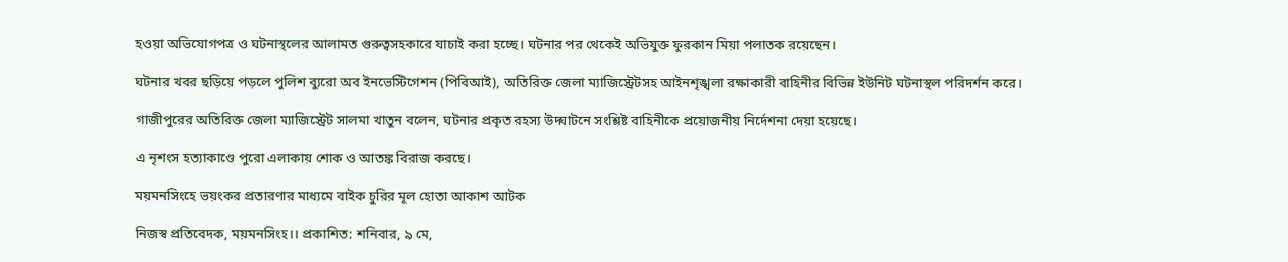হওয়া অভিযোগপত্র ও ঘটনাস্থলের আলামত গুরুত্বসহকারে যাচাই করা হচ্ছে। ঘটনার পর থেকেই অভিযুক্ত ফুরকান মিয়া পলাতক রয়েছেন।

ঘটনার খবর ছড়িয়ে পড়লে পুলিশ ব্যুরো অব ইনভেস্টিগেশন (পিবিআই), অতিরিক্ত জেলা ম্যাজিস্ট্রেটসহ আইনশৃঙ্খলা রক্ষাকারী বাহিনীর বিভিন্ন ইউনিট ঘটনাস্থল পরিদর্শন করে।

গাজীপুরের অতিরিক্ত জেলা ম্যাজিস্ট্রেট সালমা খাতুন বলেন, ঘটনার প্রকৃত রহস্য উদ্ঘাটনে সংশ্লিষ্ট বাহিনীকে প্রয়োজনীয় নির্দেশনা দেয়া হয়েছে।

এ নৃশংস হত্যাকাণ্ডে পুরো এলাকায় শোক ও আতঙ্ক বিরাজ করছে।

ময়মনসিংহে ভয়ংকর প্রতারণার মাধ্যমে বাইক চুরির মূল হোতা আকাশ আটক

নিজস্ব প্রতিবেদক, ময়মনসিংহ।। প্রকাশিত: শনিবার, ৯ মে,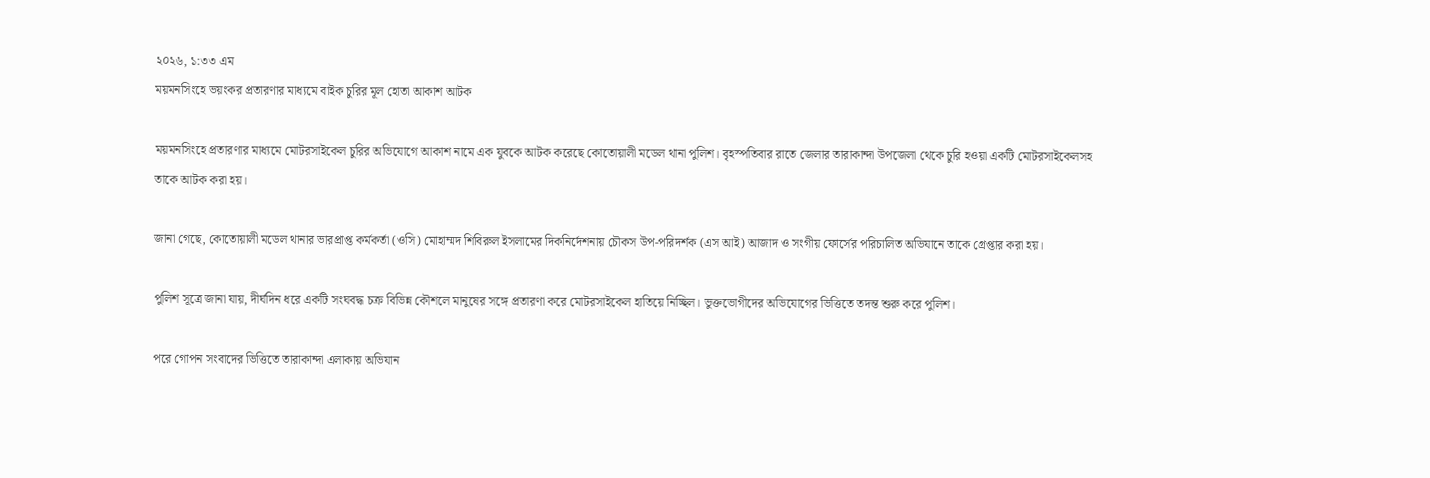২০২৬, ১:৩৩ এম
ময়মনসিংহে ভয়ংকর প্রতারণার মাধ্যমে বাইক চুরির মূল হোতা আকাশ আটক

ময়মনসিংহে প্রতারণার মাধ্যমে মোটরসাইকেল চুরির অভিযোগে আকাশ নামে এক যুবকে আটক করেছে কোতোয়ালী মডেল থানা পুলিশ। বৃহস্পতিবার রাতে জেলার তারাকান্দা উপজেলা থেকে চুরি হওয়া একটি মোটরসাইকেলসহ তাকে আটক করা হয়।

জানা গেছে, কোতোয়ালী মডেল থানার ভারপ্রাপ্ত কর্মকর্তা (ওসি) মোহাম্মদ শিবিরুল ইসলামের দিকনির্দেশনায় চৌকস উপ-পরিদর্শক (এস আই) আজাদ ও সংগীয় ফোর্সের পরিচালিত অভিযানে তাকে গ্রেপ্তার করা হয়।

পুলিশ সূত্রে জানা যায়, দীর্ঘদিন ধরে একটি সংঘবদ্ধ চক্র বিভিন্ন কৌশলে মানুষের সঙ্গে প্রতারণা করে মোটরসাইকেল হাতিয়ে নিচ্ছিল। ভুক্তভোগীদের অভিযোগের ভিত্তিতে তদন্ত শুরু করে পুলিশ।

পরে গোপন সংবাদের ভিত্তিতে তারাকান্দা এলাকায় অভিযান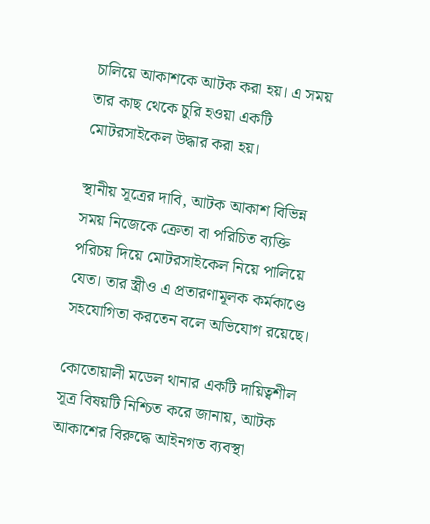চালিয়ে আকাশকে আটক করা হয়। এ সময় তার কাছ থেকে চুরি হওয়া একটি মোটরসাইকেল উদ্ধার করা হয়।

স্থানীয় সূত্রের দাবি, আটক আকাশ বিভিন্ন সময় নিজেকে ক্রেতা বা পরিচিত ব্যক্তি পরিচয় দিয়ে মোটরসাইকেল নিয়ে পালিয়ে যেত। তার স্ত্রীও এ প্রতারণামূলক কর্মকাণ্ডে সহযোগিতা করতেন বলে অভিযোগ রয়েছে।

কোতোয়ালী মডেল থানার একটি দায়িত্বশীল সূত্র বিষয়টি নিশ্চিত করে জানায়, আটক আকাশের বিরুদ্ধে আইনগত ব্যবস্থা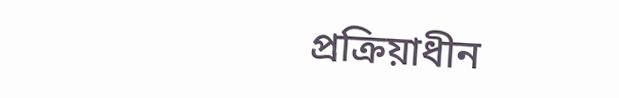প্রক্রিয়াধীন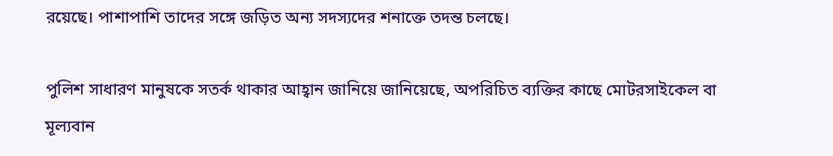রয়েছে। পাশাপাশি তাদের সঙ্গে জড়িত অন্য সদস্যদের শনাক্তে তদন্ত চলছে।

পুলিশ সাধারণ মানুষকে সতর্ক থাকার আহ্বান জানিয়ে জানিয়েছে, অপরিচিত ব্যক্তির কাছে মোটরসাইকেল বা মূল্যবান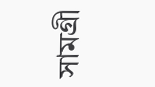সামগ্রী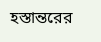হস্তান্তরের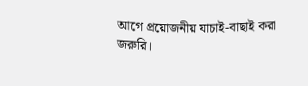আগে প্রয়োজনীয় যাচাই-বাছাই করা জরুরি।